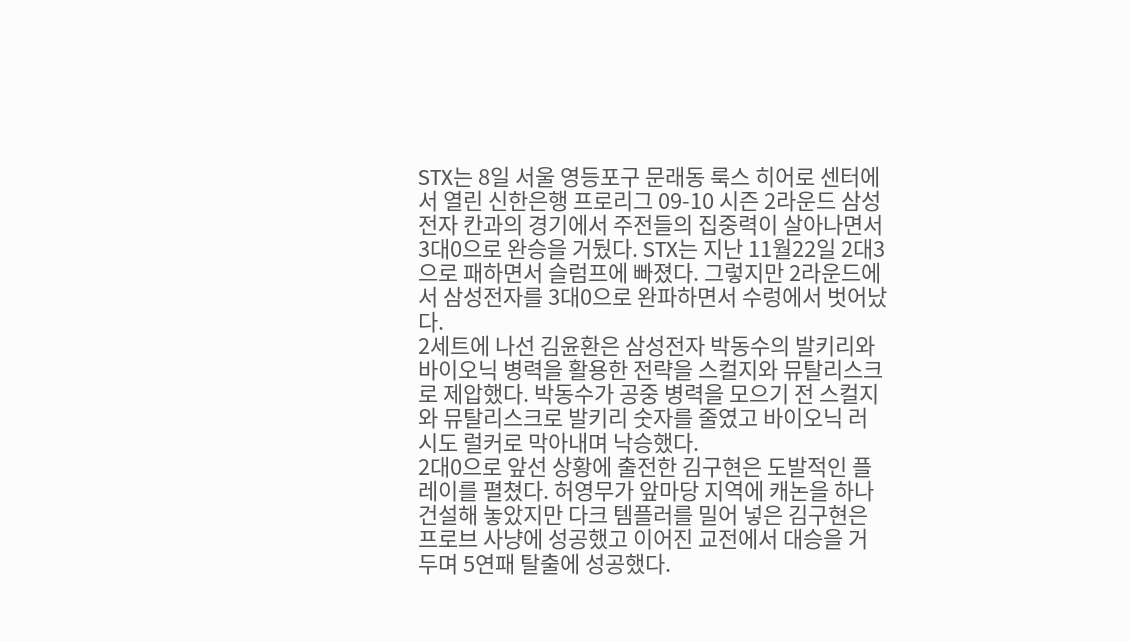STX는 8일 서울 영등포구 문래동 룩스 히어로 센터에서 열린 신한은행 프로리그 09-10 시즌 2라운드 삼성전자 칸과의 경기에서 주전들의 집중력이 살아나면서 3대0으로 완승을 거뒀다. STX는 지난 11월22일 2대3으로 패하면서 슬럼프에 빠졌다. 그렇지만 2라운드에서 삼성전자를 3대0으로 완파하면서 수렁에서 벗어났다.
2세트에 나선 김윤환은 삼성전자 박동수의 발키리와 바이오닉 병력을 활용한 전략을 스컬지와 뮤탈리스크로 제압했다. 박동수가 공중 병력을 모으기 전 스컬지와 뮤탈리스크로 발키리 숫자를 줄였고 바이오닉 러시도 럴커로 막아내며 낙승했다.
2대0으로 앞선 상황에 출전한 김구현은 도발적인 플레이를 펼쳤다. 허영무가 앞마당 지역에 캐논을 하나 건설해 놓았지만 다크 템플러를 밀어 넣은 김구현은 프로브 사냥에 성공했고 이어진 교전에서 대승을 거두며 5연패 탈출에 성공했다.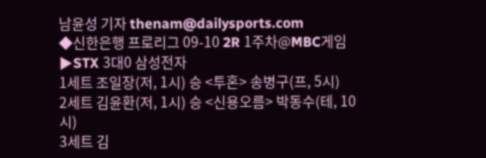남윤성 기자 thenam@dailysports.com
◆신한은행 프로리그 09-10 2R 1주차@MBC게임
▶STX 3대0 삼성전자
1세트 조일장(저, 1시) 승 <투혼> 송병구(프, 5시)
2세트 김윤환(저, 1시) 승 <신용오름> 박동수(테, 10시)
3세트 김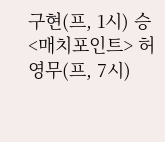구현(프, 1시) 승 <매치포인트> 허영무(프, 7시)